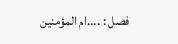فصل : ....ام المؤمنین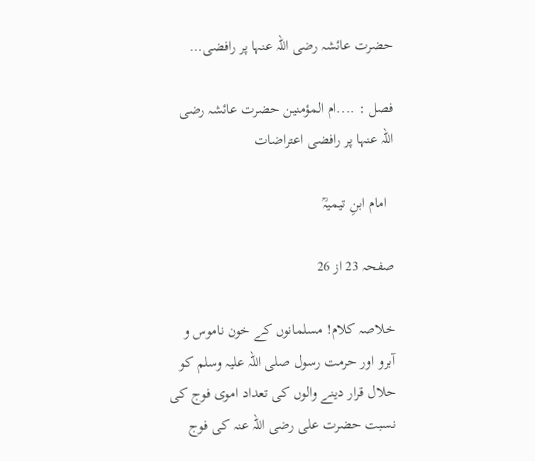حضرت عائشہ رضی اللہ عنہا پر رافضی…

فصل : ....ام المؤمنین حضرت عائشہ رضی اللہ عنہا پر رافضی اعتراضات

  امام ابنِ تیمیہؒ

صفحہ 23 از 26

خلاصہ کلام! مسلمانوں کے خون ناموس و آبرو اور حرمت رسول صلی اللہ علیہ وسلم کو حلال قرار دینے والوں کی تعداد اموی فوج کی نسبت حضرت علی رضی اللہ عنہ کی فوج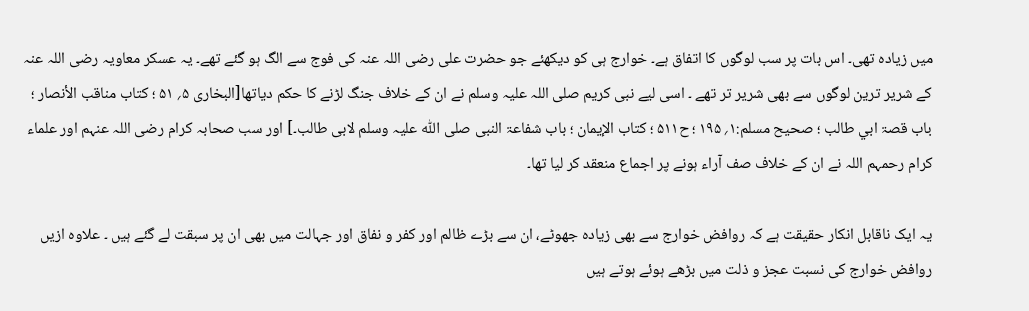میں زیادہ تھی۔ اس بات پر سب لوگوں کا اتفاق ہے۔ خوارج ہی کو دیکھئے جو حضرت علی رضی اللہ عنہ کی فوج سے الگ ہو گئے تھے۔ یہ عسکر معاویہ رضی اللہ عنہ کے شریر ترین لوگوں سے بھی شریر تر تھے ۔ اسی لیے نبی کریم صلی اللہ علیہ وسلم نے ان کے خلاف جنگ لڑنے کا حکم دیاتھا[البخاری ۵؍ ۵۱ ؛ کتاب مناقب الأنصار ؛ باب قصۃ ابي طالب ؛ صحیح مسلم:۱؍ ۱۹۵ ؛ ح۵۱۱ ؛ کتاب الإیمان ؛ باب شفاعۃ النبی صلی اللّٰہ علیہ وسلم لابی طالب۔] اور سب صحابہ کرام رضی اللہ عنہم اور علماء کرام رحمہم اللہ نے ان کے خلاف صف آراء ہونے پر اجماع منعقد کر لیا تھا۔

یہ ایک ناقابل انکار حقیقت ہے کہ روافض خوارج سے بھی زیادہ جھوٹے، ان سے بڑے ظالم اور کفر و نفاق اور جہالت میں بھی ان پر سبقت لے گئے ہیں ۔ علاوہ ازیں روافض خوارج کی نسبت عجز و ذلت میں بڑھے ہوئے ہوتے ہیں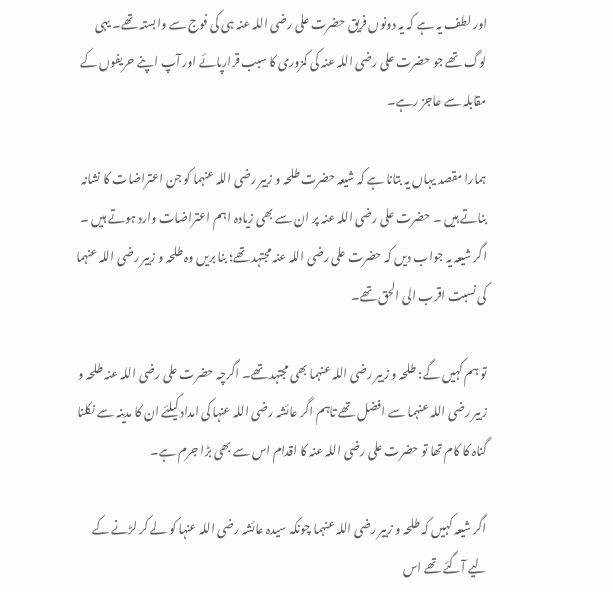اور لطف یہ ہے کہ یہ دونوں فریق حضرت علی رضی اللہ عنہ ہی کی فوج سے وابستہ تھے۔ یہی لوگ تھے جو حضرت علی رضی اللہ عنہ کی کمزوری کا سبب قرارپائے اور آپ اپنے حریفوں کے مقابلہ سے عاجز رہے۔

ہمارا مقصد یہاں یہ بتانا ہے کہ شیعہ حضرت طلحہ و زبیر رضی اللہ عنہما کو جن اعتراضات کا نشانہ بناتے ہیں ۔ حضرت علی رضی اللہ عنہ پر ان سے بھی زیادہ اہم اعتراضات وارد ہوتے ہیں ۔ اگر شیعہ یہ جواب دیں کہ حضرت علی رضی اللہ عنہ مجتہد تھے؛ بنا بریں وہ طلحہ و زبیر رضی اللہ عنہما کی نسبت اقرب الی الحق تھے۔

تو ہم کہیں گے: طلحہ و زبیر رضی اللہ عنہما بھی مجتہد تھے۔ اگرچہ حضرت علی رضی اللہ عنہ طلحہ و زبیر رضی اللہ عنہما سے افضل تھے تاہم اگر عائشہ رضی اللہ عنہا کی امداد کیلئے ان کا مدینہ سے نکلنا گناہ کا کام تھا تو حضرت علی رضی اللہ عنہ کا اقدام اس سے بھی بڑا جرم ہے۔

اگر شیعہ کہیں کہ طلحہ و زبیر رضی اللہ عنہما چونکہ سیدہ عائشہ رضی اللہ عنہا کو لے کر لڑنے کے لیے آگئے تھے اس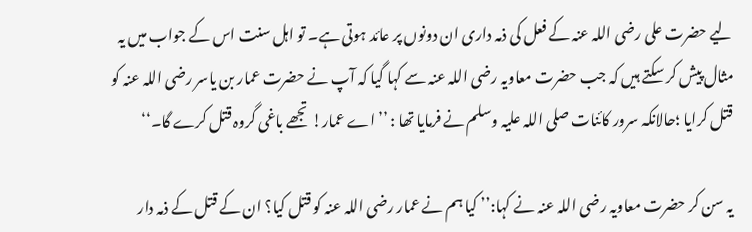لیے حضرت علی رضی اللہ عنہ کے فعل کی ذمہ داری ان دونوں پر عائد ہوتی ہے۔ تو اہل سنت اس کے جواب میں یہ مثال پیش کر سکتے ہیں کہ جب حضرت معاویہ رضی اللہ عنہ سے کہا گیا کہ آپ نے حضرت عمار بن یاسر رضی اللہ عنہ کو قتل کرایا ؛حالانکہ سرور کائنات صلی اللہ علیہ وسلم نے فرمایا تھا : ’’ اے عمار! تجھے باغی گروہ قتل کرے گا۔‘‘

یہ سن کر حضرت معاویہ رضی اللہ عنہ نے کہا:’’ کیا ہم نے عمار رضی اللہ عنہ کو قتل کیا؟ ان کے قتل کے ذمہ دار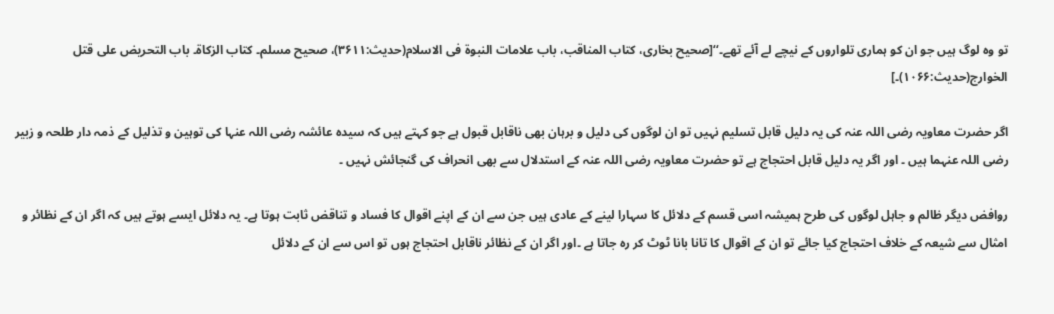تو وہ لوگ ہیں جو ان کو ہماری تلواروں کے نیچے لے آئے تھے۔‘‘[صحیح بخاری، کتاب المناقب، باب علامات النبوۃ فی الاسلام(حدیث:۳۶۱۱)، صحیح مسلم۔ کتاب الزکاۃ۔ باب التحریض علی قتل الخوارج(حدیث:۱۰۶۶)۔]

اگر حضرت معاویہ رضی اللہ عنہ کی یہ دلیل قابل تسلیم نہیں تو ان لوگوں کی دلیل و برہان بھی ناقابل قبول ہے جو کہتے ہیں کہ سیدہ عائشہ رضی اللہ عنہا کی توہین و تذلیل کے ذمہ دار طلحہ و زبیر رضی اللہ عنہما ہیں ۔ اور اگر یہ دلیل قابل احتجاج ہے تو حضرت معاویہ رضی اللہ عنہ کے استدلال سے بھی انحراف کی گنجائش نہیں ۔

روافض دیگر ظالم و جاہل لوگوں کی طرح ہمیشہ اسی قسم کے دلائل کا سہارا لینے کے عادی ہیں جن سے ان کے اپنے اقوال کا فساد و تناقض ثابت ہوتا ہے۔ یہ دلائل ایسے ہوتے ہیں کہ اگر ان کے نظائر و امثال سے شیعہ کے خلاف احتجاج کیا جائے تو ان کے اقوال کا تانا بانا ٹوٹ کر رہ جاتا ہے ۔اور اگر ان کے نظائر ناقابل احتجاج ہوں تو اس سے ان کے دلائل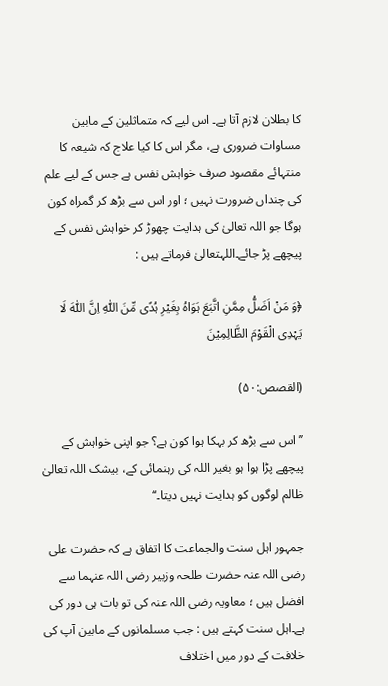کا بطلان لازم آتا ہے۔ اس لیے کہ متماثلین کے مابین مساوات ضروری ہے، مگر اس کا کیا علاج کہ شیعہ کا منتہائے مقصود صرف خواہش نفس ہے جس کے لیے علم کی چنداں ضرورت نہیں ؛ اور اس سے بڑھ کر گمراہ کون ہوگا جو اللہ تعالیٰ کی ہدایت چھوڑ کر خواہش نفس کے پیچھے پڑ جائے۔اللہتعالیٰ فرماتے ہیں :

﴿وَ مَنْ اَضَلُّ مِمَّنِ اتَّبَعَ ہَوَاہُ بِغَیْرِ ہُدًی مِّنَ اللّٰہِ اِنَّ اللّٰہَ لَا یَہْدِی الْقَوْمَ الظَّالِمِیْنَ

(القصص:۵۰)

’’اس سے بڑھ کر بہکا ہوا کون ہے؟ جو اپنی خواہش کے پیچھے پڑا ہوا ہو بغیر اللہ کی رہنمائی کے، بیشک اللہ تعالیٰ ظالم لوگوں کو ہدایت نہیں دیتا۔‘‘

جمہور اہل سنت والجماعت کا اتفاق ہے کہ حضرت علی رضی اللہ عنہ حضرت طلحہ وزبیر رضی اللہ عنہما سے افضل ہیں ؛ معاویہ رضی اللہ عنہ کی تو بات ہی دور کی ہے۔اہل سنت کہتے ہیں : جب مسلمانوں کے مابین آپ کی خلافت کے دور میں اختلاف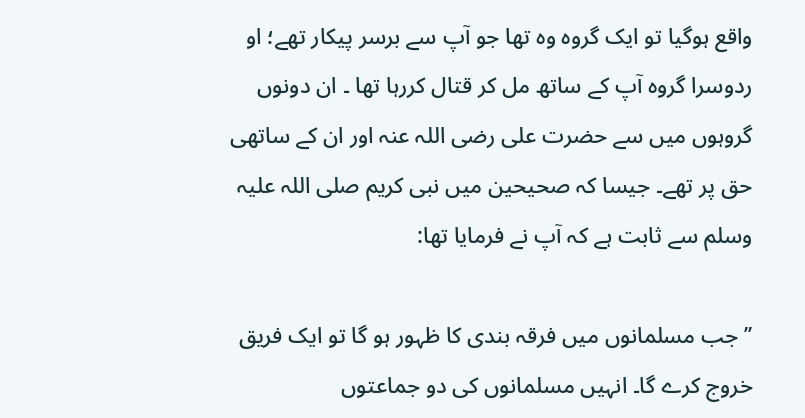واقع ہوگیا تو ایک گروہ وہ تھا جو آپ سے برسر پیکار تھے؛ او ردوسرا گروہ آپ کے ساتھ مل کر قتال کررہا تھا ۔ ان دونوں گروہوں میں سے حضرت علی رضی اللہ عنہ اور ان کے ساتھی حق پر تھے۔ جیسا کہ صحیحین میں نبی کریم صلی اللہ علیہ وسلم سے ثابت ہے کہ آپ نے فرمایا تھا:

’’ جب مسلمانوں میں فرقہ بندی کا ظہور ہو گا تو ایک فریق خروج کرے گا۔ انہیں مسلمانوں کی دو جماعتوں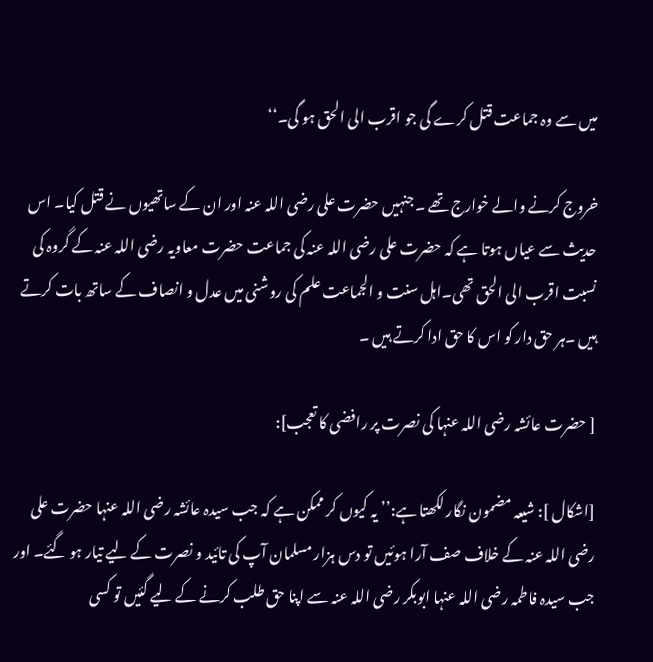میں سے وہ جماعت قتل کرے گی جو اقرب الی الحق ہو گی۔‘‘

خروج کرنے والے خوارج تھے ۔جنہیں حضرت علی رضی اللہ عنہ اور ان کے ساتھیوں نے قتل کیا۔ اس حدیث سے عیاں ہوتا ہے کہ حضرت علی رضی اللہ عنہ کی جماعت حضرت معاویہ رضی اللہ عنہ کے گروہ کی نسبت اقرب الی الحق تھی۔اہل سنت و الجماعت علم کی روشنی میں عدل و انصاف کے ساتھ بات کرتے ہیں ۔ہر حق دار کو اس کا حق ادا کرتے ہیں ۔

[ حضرت عائشہ رضی اللہ عنہا کی نصرت پر رافضی کا تعجب]:

[اشکال ]: شیعہ مضمون نگار لکھتا ہے:’’ یہ کیوں کر ممکن ہے کہ جب سیدہ عائشہ رضی اللہ عنہا حضرت علی رضی اللہ عنہ کے خلاف صف آرا ہوئیں تو دس ہزار مسلمان آپ کی تائید و نصرت کے لیے تیار ہو گئے۔ اور جب سیدہ فاطمہ رضی اللہ عنہا ابوبکر رضی اللہ عنہ سے اپنا حق طلب کرنے کے لیے گئیں تو کسی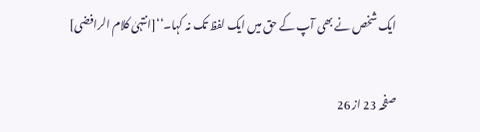ایک شخص نے بھی آپ کے حق میں ایک لفظ تک نہ کہا۔‘‘[انتہیٰ کلام الرافضی]

صفحہ 23 از 26